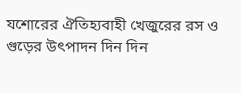যশোরের ঐতিহ্যবাহী খেজুরের রস ও গুড়ের উৎপাদন দিন দিন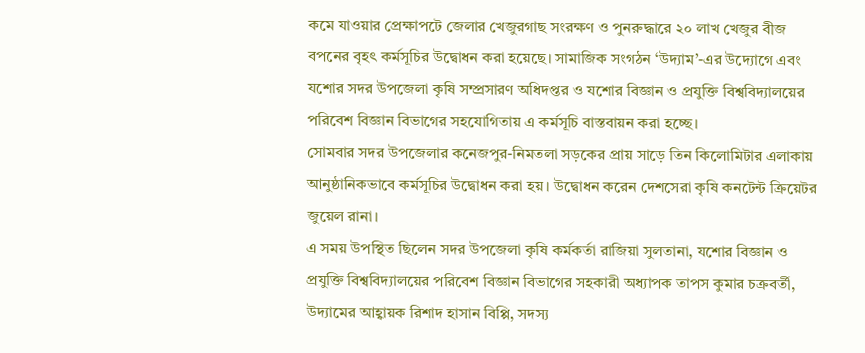কমে যাওয়ার প্রেক্ষাপটে জেলার খেজুরগাছ সংরক্ষণ ও পুনরুদ্ধারে ২০ লাখ খেজুর বীজ বপনের বৃহৎ কর্মসূচির উদ্বোধন করা হয়েছে। সামাজিক সংগঠন ‘উদ্যাম’-এর উদ্যোগে এবং যশোর সদর উপজেলা কৃষি সম্প্রসারণ অধিদপ্তর ও যশোর বিজ্ঞান ও প্রযুক্তি বিশ্ববিদ্যালয়ের পরিবেশ বিজ্ঞান বিভাগের সহযোগিতায় এ কর্মসূচি বাস্তবায়ন করা হচ্ছে।
সোমবার সদর উপজেলার কনেজপুর-নিমতলা সড়কের প্রায় সাড়ে তিন কিলোমিটার এলাকায় আনুষ্ঠানিকভাবে কর্মসূচির উদ্বোধন করা হয়। উদ্বোধন করেন দেশসেরা কৃষি কনটেন্ট ক্রিয়েটর জুয়েল রানা।
এ সময় উপস্থিত ছিলেন সদর উপজেলা কৃষি কর্মকর্তা রাজিয়া সুলতানা, যশোর বিজ্ঞান ও প্রযুক্তি বিশ্ববিদ্যালয়ের পরিবেশ বিজ্ঞান বিভাগের সহকারী অধ্যাপক তাপস কুমার চক্রবর্তী, উদ্যামের আহ্বায়ক রিশাদ হাসান বিপ্পি, সদস্য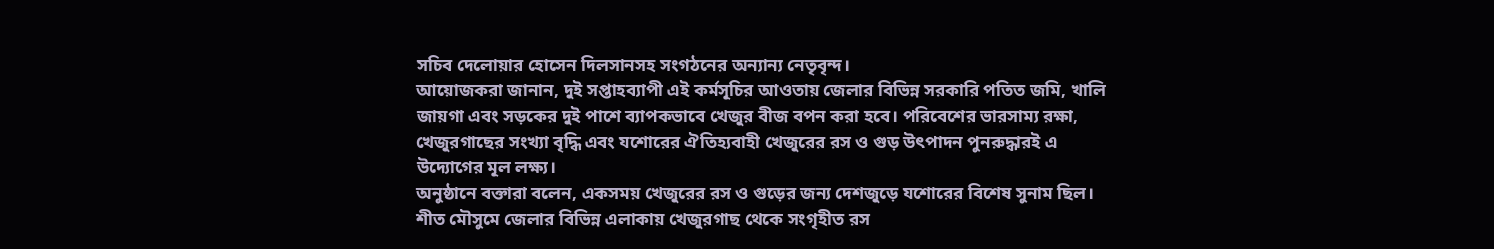সচিব দেলোয়ার হোসেন দিলসানসহ সংগঠনের অন্যান্য নেতৃবৃন্দ।
আয়োজকরা জানান, দুই সপ্তাহব্যাপী এই কর্মসূচির আওতায় জেলার বিভিন্ন সরকারি পতিত জমি, খালি জায়গা এবং সড়কের দুই পাশে ব্যাপকভাবে খেজুর বীজ বপন করা হবে। পরিবেশের ভারসাম্য রক্ষা, খেজুরগাছের সংখ্যা বৃদ্ধি এবং যশোরের ঐতিহ্যবাহী খেজুরের রস ও গুড় উৎপাদন পুনরুদ্ধারই এ উদ্যোগের মূল লক্ষ্য।
অনুষ্ঠানে বক্তারা বলেন, একসময় খেজুরের রস ও গুড়ের জন্য দেশজুড়ে যশোরের বিশেষ সুনাম ছিল। শীত মৌসুমে জেলার বিভিন্ন এলাকায় খেজুরগাছ থেকে সংগৃহীত রস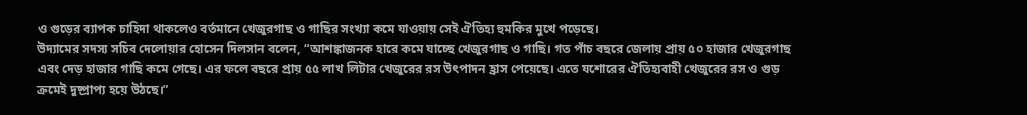ও গুড়ের ব্যাপক চাহিদা থাকলেও বর্তমানে খেজুরগাছ ও গাছির সংখ্যা কমে যাওয়ায় সেই ঐতিহ্য হুমকির মুখে পড়েছে।
উদ্যামের সদস্য সচিব দেলোয়ার হোসেন দিলসান বলেন, “আশঙ্কাজনক হারে কমে যাচ্ছে খেজুরগাছ ও গাছি। গত পাঁচ বছরে জেলায় প্রায় ৫০ হাজার খেজুরগাছ এবং দেড় হাজার গাছি কমে গেছে। এর ফলে বছরে প্রায় ৫৫ লাখ লিটার খেজুরের রস উৎপাদন হ্রাস পেয়েছে। এতে যশোরের ঐতিহ্যবাহী খেজুরের রস ও গুড় ক্রমেই দুষ্প্রাপ্য হয়ে উঠছে।”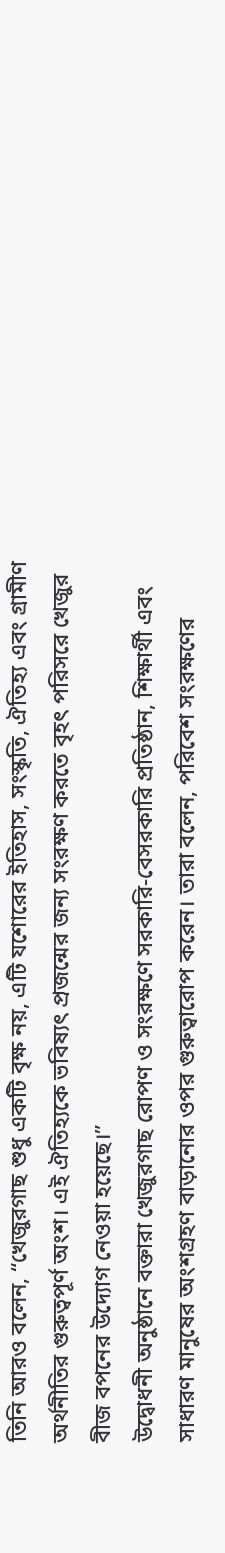তিনি আরও বলেন, “খেজুরগাছ শুধু একটি বৃক্ষ নয়, এটি যশোরের ইতিহাস, সংস্কৃতি, ঐতিহ্য এবং গ্রামীণ অর্থনীতির গুরুত্বপূর্ণ অংশ। এই ঐতিহ্যকে ভবিষ্যৎ প্রজন্মের জন্য সংরক্ষণ করতে বৃহৎ পরিসরে খেজুর বীজ বপনের উদ্যোগ নেওয়া হয়েছে।”
উদ্বোধনী অনুষ্ঠানে বক্তারা খেজুরগাছ রোপণ ও সংরক্ষণে সরকারি-বেসরকারি প্রতিষ্ঠান, শিক্ষার্থী এবং সাধারণ মানুষের অংশগ্রহণ বাড়ানোর ওপর গুরুত্বারোপ করেন। তারা বলেন, পরিবেশ সংরক্ষণের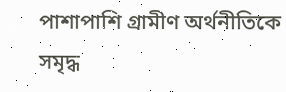পাশাপাশি গ্রামীণ অর্থনীতিকে সমৃদ্ধ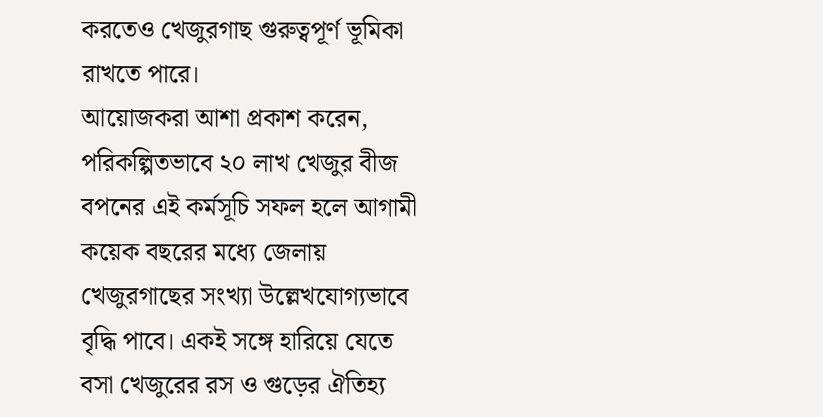করতেও খেজুরগাছ গুরুত্বপূর্ণ ভূমিকা রাখতে পারে।
আয়োজকরা আশা প্রকাশ করেন, পরিকল্পিতভাবে ২০ লাখ খেজুর বীজ বপনের এই কর্মসূচি সফল হলে আগামী কয়েক বছরের মধ্যে জেলায় খেজুরগাছের সংখ্যা উল্লেখযোগ্যভাবে বৃদ্ধি পাবে। একই সঙ্গে হারিয়ে যেতে বসা খেজুরের রস ও গুড়ের ঐতিহ্য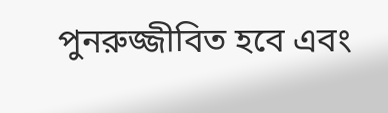পুনরুজ্জীবিত হবে এবং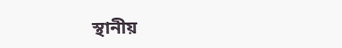স্থানীয়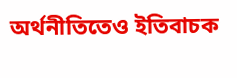অর্থনীতিতেও ইতিবাচক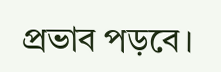প্রভাব পড়বে।